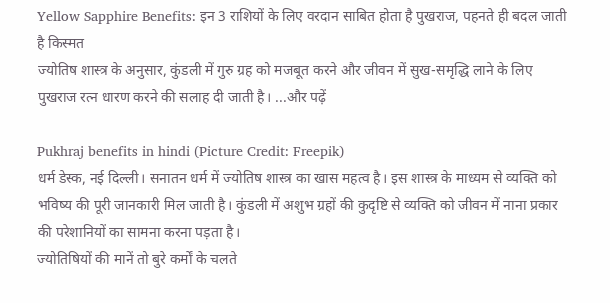Yellow Sapphire Benefits: इन 3 राशियों के लिए वरदान साबित होता है पुखराज, पहनते ही बदल जाती है किस्मत
ज्योतिष शास्त्र के अनुसार, कुंडली में गुरु ग्रह को मजबूत करने और जीवन में सुख-समृद्धि लाने के लिए पुखराज रत्न धारण करने की सलाह दी जाती है। ...और पढ़ें

Pukhraj benefits in hindi (Picture Credit: Freepik)
धर्म डेस्क, नई दिल्ली। सनातन धर्म में ज्योतिष शास्त्र का खास महत्व है। इस शास्त्र के माध्यम से व्यक्ति को भविष्य की पूरी जानकारी मिल जाती है। कुंडली में अशुभ ग्रहों की कुदृष्टि से व्यक्ति को जीवन में नाना प्रकार की परेशानियों का सामना करना पड़ता है।
ज्योतिषियों की मानें तो बुरे कर्मों के चलते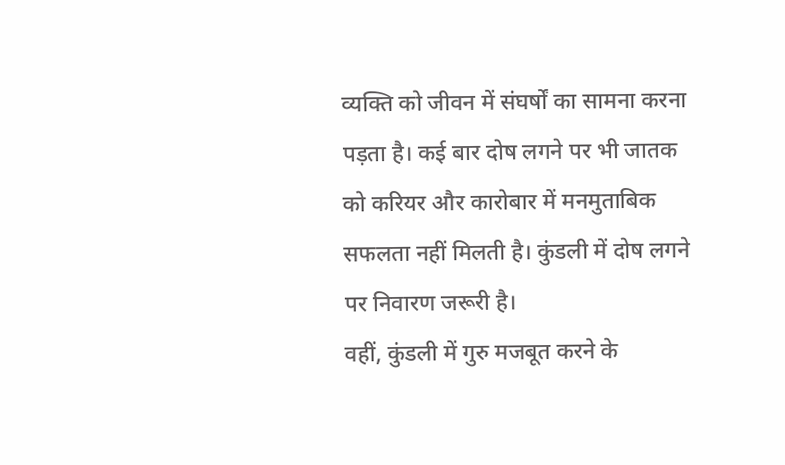व्यक्ति को जीवन में संघर्षों का सामना करना पड़ता है। कई बार दोष लगने पर भी जातक को करियर और कारोबार में मनमुताबिक सफलता नहीं मिलती है। कुंडली में दोष लगने पर निवारण जरूरी है।
वहीं, कुंडली में गुरु मजबूत करने के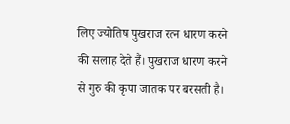लिए ज्योतिष पुखराज रत्न धारण करने की सलाह देते हैं। पुखराज धारण करने से गुरु की कृपा जातक पर बरसती है।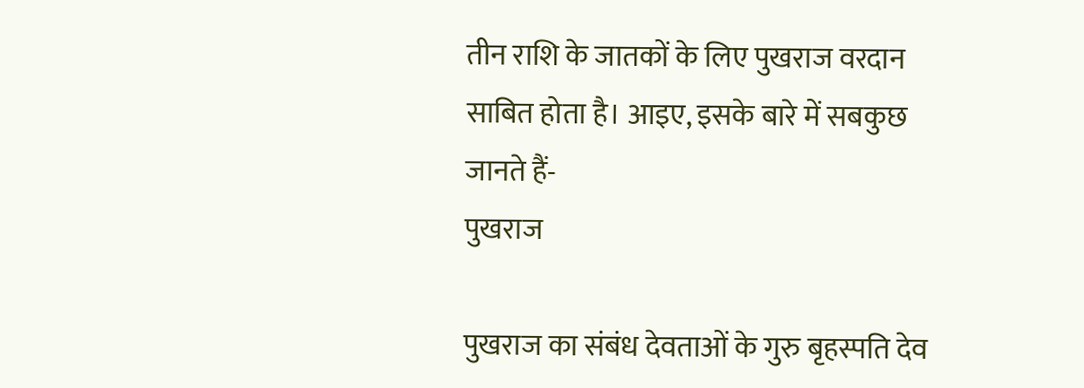तीन राशि के जातकों के लिए पुखराज वरदान साबित होता है। आइए, इसके बारे में सबकुछ जानते हैं-
पुखराज

पुखराज का संबंध देवताओं के गुरु बृहस्पति देव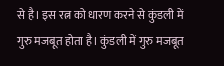से है। इस रत्न को धारण करने से कुंडली में गुरु मजबूत होता है। कुंडली में गुरु मजबूत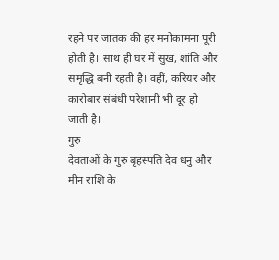रहने पर जातक की हर मनोकामना पूरी होती है। साथ ही घर में सुख, शांति और समृद्धि बनी रहती है। वहीं, करियर और कारोबार संबंधी परेशानी भी दूर हो जाती है।
गुरु
देवताओं के गुरु बृहस्पति देव धनु और मीन राशि के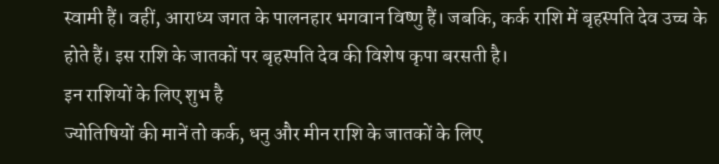स्वामी हैं। वहीं, आराध्य जगत के पालनहार भगवान विष्णु हैं। जबकि, कर्क राशि में बृहस्पति देव उच्च के होते हैं। इस राशि के जातकों पर बृहस्पति देव की विशेष कृपा बरसती है।
इन राशियों के लिए शुभ है
ज्योतिषियों की मानें तो कर्क, धनु और मीन राशि के जातकों के लिए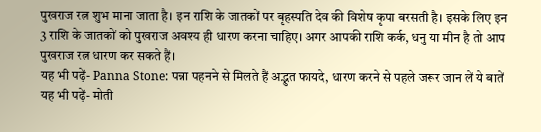पुखराज रत्न शुभ माना जाता है। इन राशि के जातकों पर बृहस्पति देव की विशेष कृपा बरसती है। इसके लिए इन 3 राशि के जातकों को पुखराज अवश्य ही धारण करना चाहिए। अगर आपकी राशि कर्क, धनु या मीन है तो आप पुखराज रत्न धारण कर सकते हैं।
यह भी पढ़ें- Panna Stone: पन्ना पहनने से मिलते हैं अद्भुत फायदे, धारण करने से पहले जरूर जान लें ये बातें
यह भी पढ़ें- मोती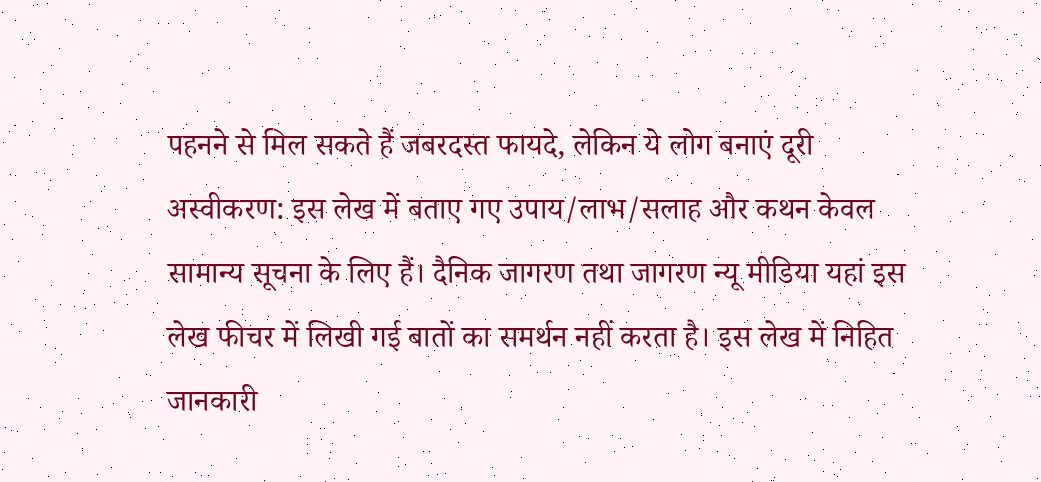पहनने से मिल सकते हैं जबरदस्त फायदे, लेकिन ये लोग बनाएं दूरी
अस्वीकरण: इस लेख में बताए गए उपाय/लाभ/सलाह और कथन केवल सामान्य सूचना के लिए हैं। दैनिक जागरण तथा जागरण न्यू मीडिया यहां इस लेख फीचर में लिखी गई बातों का समर्थन नहीं करता है। इस लेख में निहित जानकारी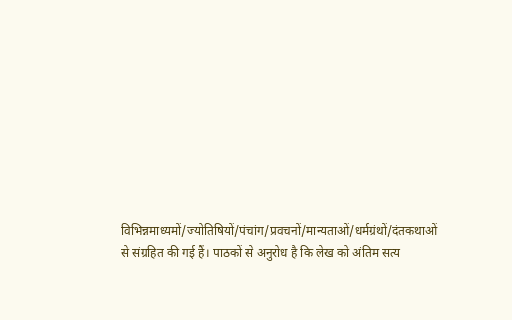विभिन्नमाध्यमों/ज्योतिषियों/पंचांग/प्रवचनों/मान्यताओं/धर्मग्रंथों/दंतकथाओं से संग्रहित की गई हैं। पाठकों से अनुरोध है कि लेख को अंतिम सत्य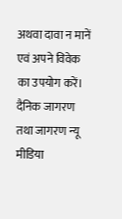अथवा दावा न मानें एवं अपने विवेक का उपयोग करें। दैनिक जागरण तथा जागरण न्यू मीडिया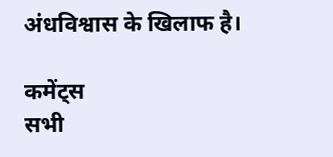अंधविश्वास के खिलाफ है।

कमेंट्स
सभी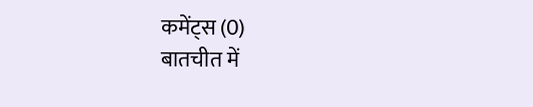कमेंट्स (0)
बातचीत में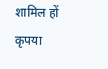शामिल हों
कृपया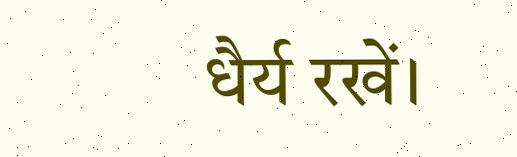धैर्य रखें।